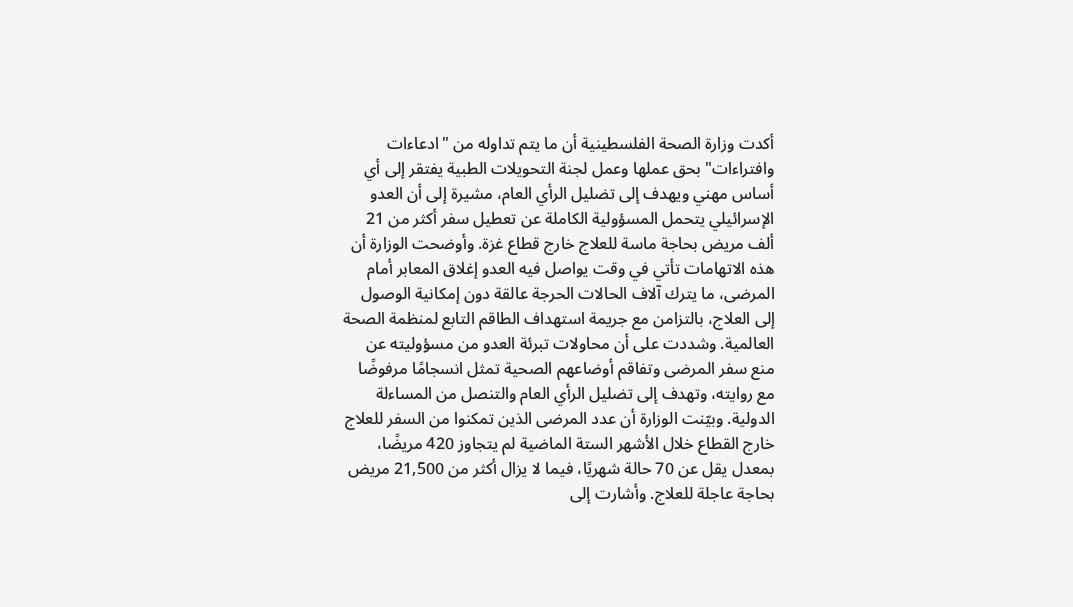أكدت وزارة الصحة الفلسطينية أن ما يتم تداوله من "ادعاءات وافتراءات" بحق عملها وعمل لجنة التحويلات الطبية يفتقر إلى أي أساس مهني ويهدف إلى تضليل الرأي العام، مشيرة إلى أن العدو الإسرائيلي يتحمل المسؤولية الكاملة عن تعطيل سفر أكثر من 21 ألف مريض بحاجة ماسة للعلاج خارج قطاع غزة. وأوضحت الوزارة أن هذه الاتهامات تأتي في وقت يواصل فيه العدو إغلاق المعابر أمام المرضى، ما يترك آلاف الحالات الحرجة عالقة دون إمكانية الوصول إلى العلاج، بالتزامن مع جريمة استهداف الطاقم التابع لمنظمة الصحة العالمية. وشددت على أن محاولات تبرئة العدو من مسؤوليته عن منع سفر المرضى وتفاقم أوضاعهم الصحية تمثل انسجامًا مرفوضًا مع روايته، وتهدف إلى تضليل الرأي العام والتنصل من المساءلة الدولية. وبيّنت الوزارة أن عدد المرضى الذين تمكنوا من السفر للعلاج خارج القطاع خلال الأشهر الستة الماضية لم يتجاوز 420 مريضًا، بمعدل يقل عن 70 حالة شهريًا، فيما لا يزال أكثر من 21,500 مريض بحاجة عاجلة للعلاج. وأشارت إلى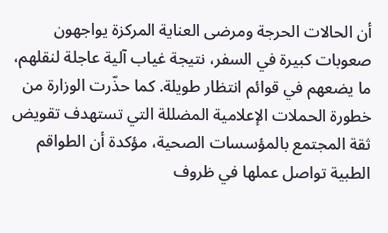أن الحالات الحرجة ومرضى العناية المركزة يواجهون صعوبات كبيرة في السفر، نتيجة غياب آلية عاجلة لنقلهم، ما يضعهم في قوائم انتظار طويلة. كما حذّرت الوزارة من خطورة الحملات الإعلامية المضللة التي تستهدف تقويض ثقة المجتمع بالمؤسسات الصحية، مؤكدة أن الطواقم الطبية تواصل عملها في ظروف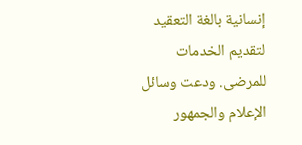إنسانية بالغة التعقيد لتقديم الخدمات للمرضى. ودعت وسائل الإعلام والجمهور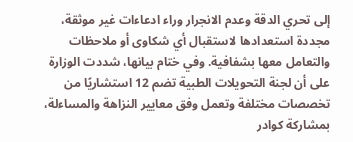إلى تحري الدقة وعدم الانجرار وراء ادعاءات غير موثقة، مجددة استعدادها لاستقبال أي شكاوى أو ملاحظات والتعامل معها بشفافية. وفي ختام بيانها، شددت الوزارة على أن لجنة التحويلات الطبية تضم 12 استشاريًا من تخصصات مختلفة وتعمل وفق معايير النزاهة والمساءلة، بمشاركة كوادر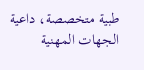طبية متخصصة، داعية الجهات المهنية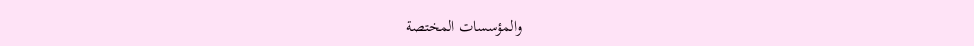والمؤسسات المختصة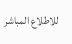للاطلاع المباشر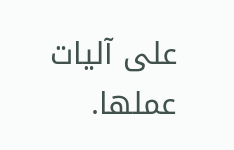على آليات عملها.